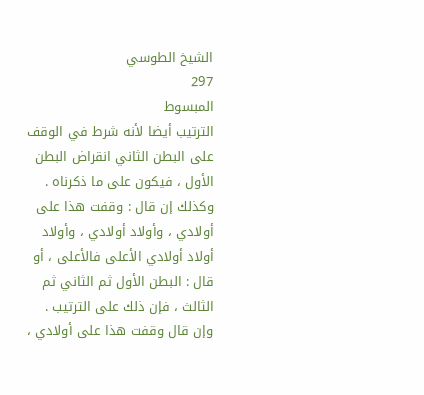الشيخ الطوسي
297
المبسوط
الترتيب أيضا لأنه شرط في الوقف على البطن الثاني انقراض البطن الأول ، فيكون على ما ذكرناه . وكذلك إن قال : وقفت هذا على أولادي ، وأولاد أولادي ، وأولاد أولاد أولادي الأعلى فالأعلى ، أو قال : البطن الأول ثم الثاني ثم الثالث ، فإن ذلك على الترتيب . وإن قال وقفت هذا على أولادي ،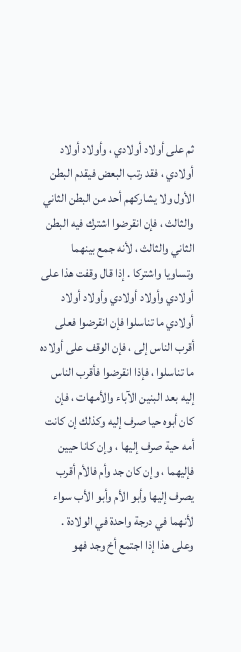ثم على أولاد أولادي ، وأولاد أولاد أولادي ، فقد رتب البعض فيقدم البطن الأول ولا يشاركهم أحد من البطن الثاني والثالث ، فإن انقرضوا اشترك فيه البطن الثاني والثالث ، لأنه جمع بينهما وتساويا واشتركا . إذا قال وقفت هذا على أولادي وأولاد أولادي وأولاد أولاد أولادي ما تناسلوا فإن انقرضوا فعلى أقرب الناس إلى ، فإن الوقف على أولاده ما تناسلوا ، فإذا انقرضوا فأقرب الناس إليه بعد البنين الآباء والأمهات ، فإن كان أبوه حيا صرف إليه وكذلك إن كانت أمه حية صرف إليها ، وإن كانا حيين فإليهما ، وإن كان جد وأم فالأم أقرب يصرف إليها وأبو الأم وأبو الأب سواء لأنهما في درجة واحدة في الولادة . وعلى هذا إذا اجتمع أخ وجد فهو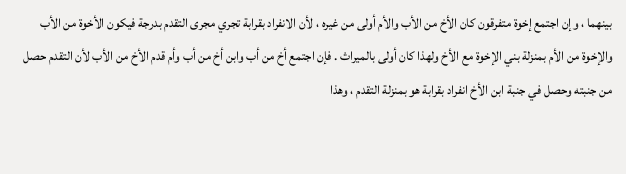بينهما ، وإن اجتمع إخوة متفرقون كان الأخ من الأب والأم أولى من غيره ، لأن الانفراد بقرابة تجري مجرى التقدم بدرجة فيكون الأخوة من الأب والإخوة من الأم بمنزلة بني الإخوة مع الأخ ولهذا كان أولى بالميراث . فإن اجتمع أخ من أب وابن أخ من أب وأم قدم الأخ من الأب لأن التقدم حصل من جنبته وحصل في جنبة ابن الأخ انفراد بقرابة هو بمنزلة التقدم ، وهذا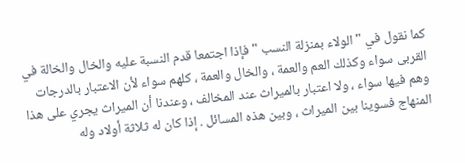كما نقول في " الولاء بمنزلة النسب " فإذا اجتمعا قدم النسبة عليه والخال والخالة في القربى سواء وكذلك العم والعمة ، والخال والعمة ، كلهم سواء لأن الاعتبار بالدرجات وهم فيها سواء ، ولا اعتبار بالميراث عند المخالف ، وعندنا أن الميراث يجري على هذا المنهاج فسوينا بين الميراث ، وبين هذه المسائل . إذا كان له ثلاثة أولاد وله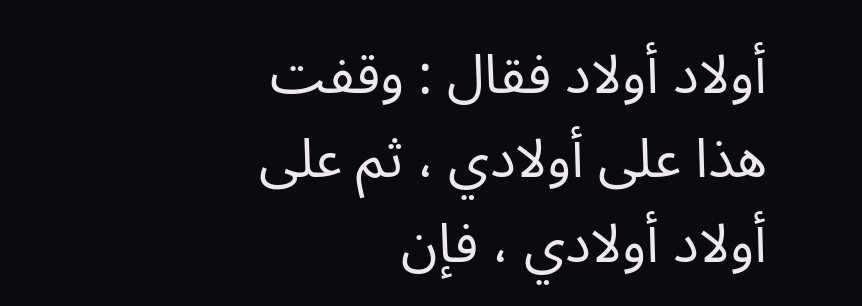أولاد أولاد فقال : وقفت هذا على أولادي ، ثم على أولاد أولادي ، فإن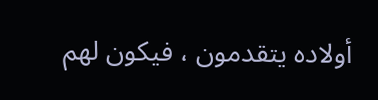أولاده يتقدمون ، فيكون لهم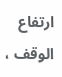ارتفاع الوقف ،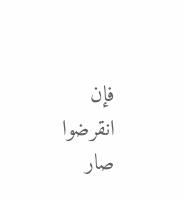فإن انقرضوا صار